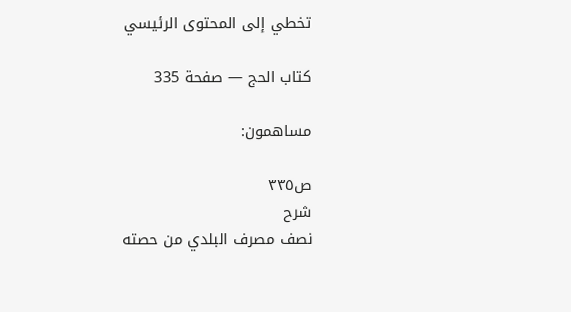تخطي إلى المحتوى الرئيسي

كتاب الحج — صفحة 335

مساهمون:

ص٣٣٥
شرح
نصف مصرف البلدي من حصته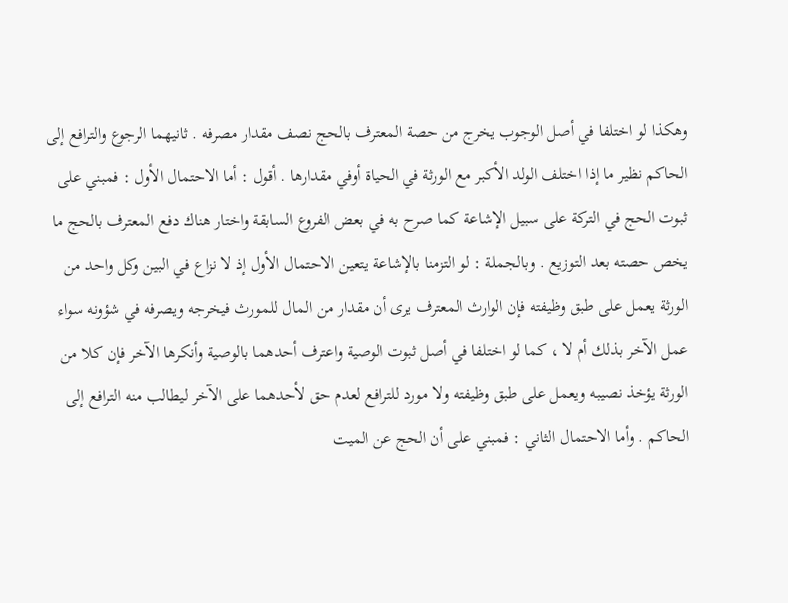وهكذا لو اختلفا في أصل الوجوب يخرج من حصة المعترف بالحج نصف مقدار مصرفه . ثانيهما الرجوع والترافع إلى الحاكم نظير ما إذا اختلف الولد الأكبر مع الورثة في الحياة أوفي مقدارها . أقول : أما الاحتمال الأول : فمبني على ثبوت الحج في التركة على سبيل الإشاعة كما صرح به في بعض الفروع السابقة واختار هناك دفع المعترف بالحج ما يخص حصته بعد التوزيع . وبالجملة : لو التزمنا بالإشاعة يتعين الاحتمال الأول إذ لا نزاع في البين وكل واحد من الورثة يعمل على طبق وظيفته فإن الوارث المعترف يرى أن مقدار من المال للمورث فيخرجه ويصرفه في شؤونه سواء عمل الآخر بذلك أم لا ، كما لو اختلفا في أصل ثبوت الوصية واعترف أحدهما بالوصية وأنكرها الآخر فإن كلا من الورثة يؤخذ نصيبه ويعمل على طبق وظيفته ولا مورد للترافع لعدم حق لأحدهما على الآخر ليطالب منه الترافع إلى الحاكم . وأما الاحتمال الثاني : فمبني على أن الحج عن الميت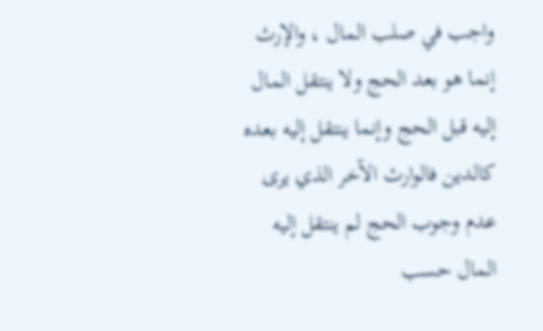واجب في صلب المال ، والإرث إنما هو بعد الحج ولا ينتقل المال إليه قبل الحج وإنما ينتقل إليه بعده كالدين فالوارث الآخر الذي يرى عدم وجوب الحج لم ينتقل إليه المال حسب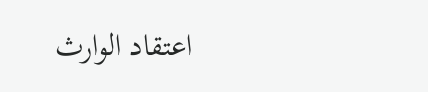اعتقاد الوارث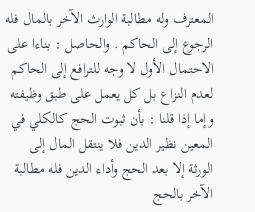المعترف وله مطالبة الوارث الآخر بالمال فله الرجوع إلى الحاكم . والحاصل : بناءا على الاحتمال الأول لا وجه للترافع إلى الحاكم لعدم النزاع بل كل يعمل على طبق وظيفته وإما إذا قلنا : بأن ثبوت الحج كالكلي في المعين نظير الدين فلا ينتقل المال إلى الورثة إلا بعد الحج وأداء الدين فله مطالبة الآخر بالحج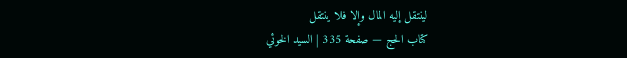لينتقل إليه المال وإلا فلا ينتقل
كتاب الحج — صفحة 335 | السيد الخوئي